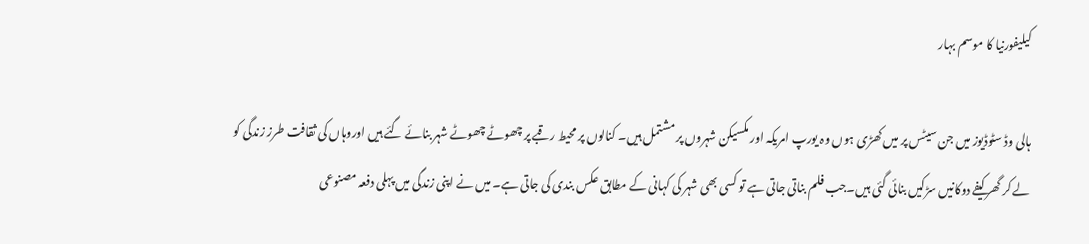کیلیفورنیا کا موسم بہار

ہالی وڈ سٹوڈیوز میں جن سیٹس پر میں کھڑی ہوں وہ یورپ امریکہ اور مکسیکن شہروں پر مشتمل ہیں۔ کنالوں پر محیط رقبے پر چھوٹے چھوٹے شہر بنائے گئے ہیں اوروہاں کی ثقافت طرز زندگی کو لے کر گھر کیفے دوکانیں سڑکیں بنائی گئی ہیں۔جب فلم بناتی جاتی ہے تو کسی بھی شہر کی کہانی کے مطابق عکس بندی کی جاتی ہے۔ میں نے اپنی زندگی میں پہلی دفعہ مصنوعی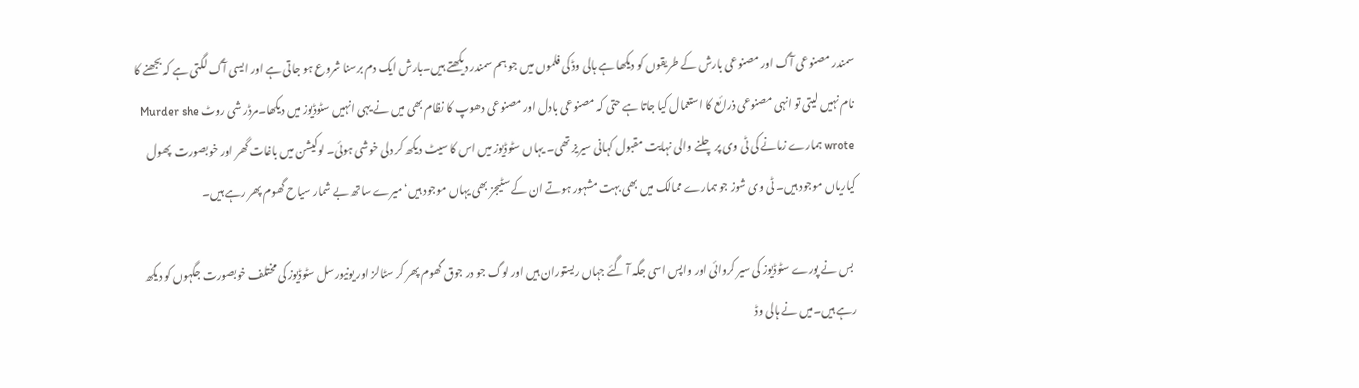سمندر مصنوعی آگ اور مصنوعی بارش کے طریقوں کو دیکھا ہے ہالی وڈ کی فلموں میں جو ہم سمندر دیکھتے ہیں۔بارش ایک دم برسنا شروع ہو جاتی ہے اور ایسی آگ لگتی ہے کہ بجھنے کا نام نہیں لیتی تو انہی مصنوعی ذرائع کا استعمال کیا جاتا ہے حتی کہ مصنوعی بادل اور مصنوعی دھوپ کا نظام بھی میں نے یہی انہیں سٹوڈیوز میں دیکھا۔مرڈر شی روٹ Murder she wrote ہمارے زمانے کی ٹی وی پر چلنے والی نہایت مقبول کہانی سیریز تھی۔ یہاں سٹوڈیوز میں اس کا سیٹ دیکھ کر دلی خوشی ہوئی۔ لوکیشن میں باغات گھر اور خوبصورت  پھول کیاریاں موجود ہیں۔ ٹی وی شوز جو ہمارے ممالک میں بھی بہت مشہور ہوتے ان کے سٹیجز بھی یہاں موجود ہیں‘میرے ساتھ بے شمار سیاح گھوم پھر رہے ہیں۔

 بس نے پورے سٹوڈیوز کی سیر کروائی اور واپس اسی جگہ آ گئے جہاں ریستوران ہیں اور لوگ جو در جوق گھوم پھر کر سٹالز اور یونیورسل سٹوڈیوز کی مختلف خوبصورت جگہوں کو دیکھ رہے ہیں۔میں نے ہالی وڈ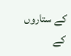کے ستاروں کے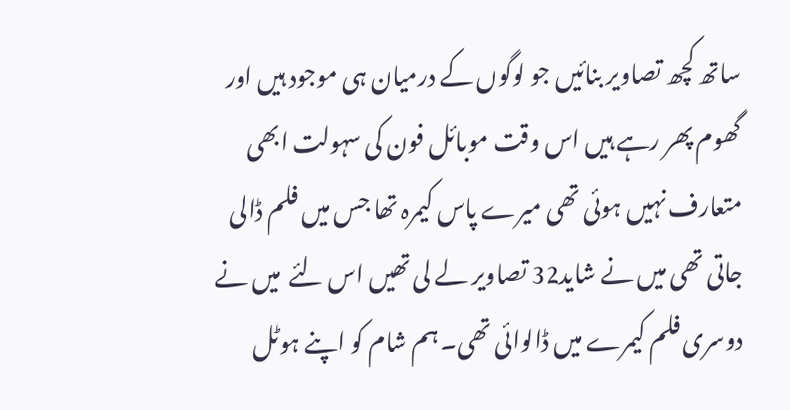ساتھ کچھ تصاویر بنائیں جو لوگوں کے درمیان ہی موجود ہیں اور گھوم پھر رہے ہیں اس وقت موبائل فون کی سہولت ابھی متعارف نہیں ہوئی تھی میرے پاس کیمرہ تھا جس میں فلم ڈالی جاتی تھی میں نے شاید32 تصاویر لے لی تھیں اس لئے  میں نے دوسری فلم کیمرے میں ڈالوائی تھی۔ ہم شام کو اپنے ہوٹل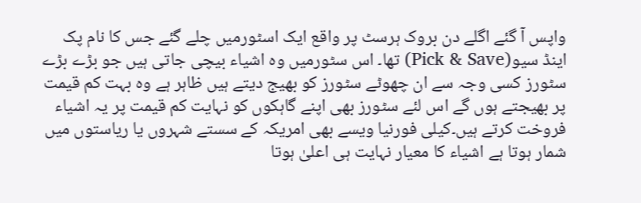واپس آ گئے اگلے دن بروک ہرسٹ پر واقع ایک اسٹورمیں چلے گئے جس کا نام پک اینڈ سیو(Pick & Save) تھا۔ اس سٹورمیں وہ اشیاء بیچی جاتی ہیں جو بڑے بڑے سٹورز کسی وجہ سے ان چھوٹے سٹورز کو بھیج دیتے ہیں ظاہر ہے وہ بہت کم قیمت پر بھیجتے ہوں گے اس لئے سٹورز بھی اپنے گاہکوں کو نہایت کم قیمت پر یہ اشیاء فروخت کرتے ہیں۔کیلی فورنیا ویسے بھی امریکہ کے سستے شہروں یا ریاستوں میں شمار ہوتا ہے اشیاء کا معیار نہایت ہی اعلیٰ ہوتا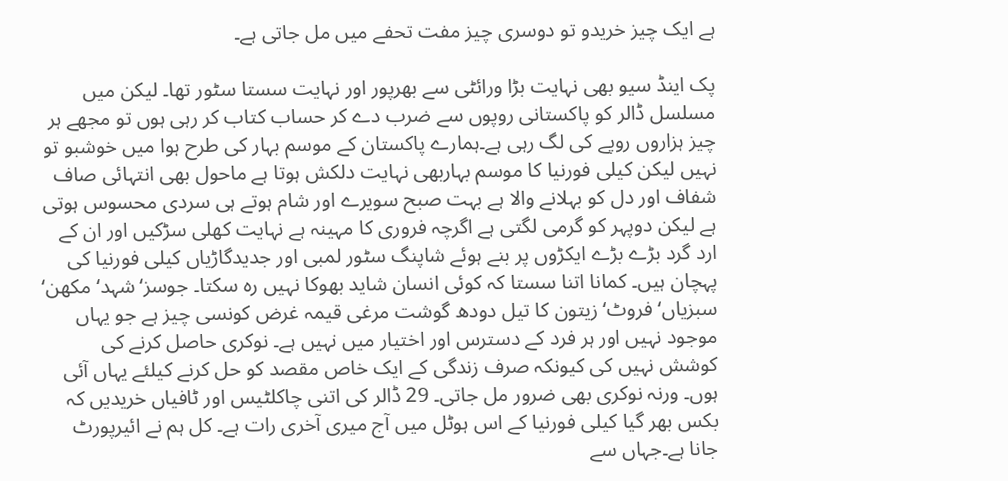ہے ایک چیز خریدو تو دوسری چیز مفت تحفے میں مل جاتی ہے۔

پک اینڈ سیو بھی نہایت بڑا ورائٹی سے بھرپور اور نہایت سستا سٹور تھا۔ لیکن میں مسلسل ڈالر کو پاکستانی روپوں سے ضرب دے کر حساب کتاب کر رہی ہوں تو مجھے ہر چیز ہزاروں روپے کی لگ رہی ہے۔ہمارے پاکستان کے موسم بہار کی طرح ہوا میں خوشبو تو نہیں لیکن کیلی فورنیا کا موسم بہاربھی نہایت دلکش ہوتا ہے ماحول بھی انتہائی صاف شفاف اور دل کو بہلانے والا ہے بہت صبح سویرے اور شام ہوتے ہی سردی محسوس ہوتی ہے لیکن دوپہر کو گرمی لگتی ہے اگرچہ فروری کا مہینہ ہے نہایت کھلی سڑکیں اور ان کے ارد گرد بڑے بڑے ایکڑوں پر بنے ہوئے شاپنگ سٹور لمبی اور جدیدگاڑیاں کیلی فورنیا کی پہچان ہیں۔ کمانا اتنا سستا کہ کوئی انسان شاید بھوکا نہیں رہ سکتا۔ جوسز‘شہد‘ مکھن‘ سبزیاں‘ فروٹ‘ زیتون کا تیل دودھ گوشت مرغی قیمہ غرض کونسی چیز ہے جو یہاں موجود نہیں اور ہر فرد کے دسترس اور اختیار میں نہیں ہے۔ نوکری حاصل کرنے کی کوشش نہیں کی کیونکہ صرف زندگی کے ایک خاص مقصد کو حل کرنے کیلئے یہاں آئی ہوں۔ ورنہ نوکری بھی ضرور مل جاتی۔ 29 ڈالر کی اتنی چاکلٹیس اور ٹافیاں خریدیں کہ بکس بھر گیا کیلی فورنیا کے اس ہوٹل میں آج میری آخری رات ہے۔ کل ہم نے ائیرپورٹ جانا ہے۔جہاں سے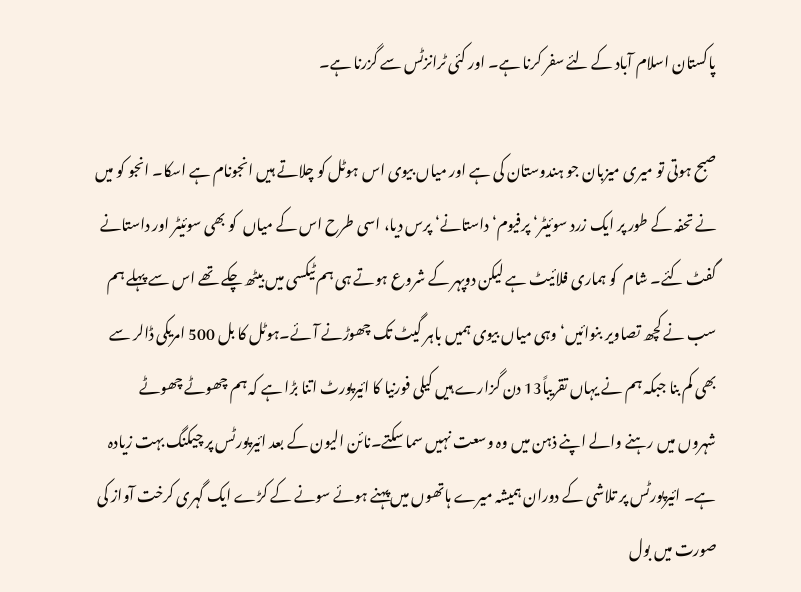پاکستان اسلام آباد کے لئے سفر کرنا ہے۔ اور کئی ٹرانزٹس سے گزرنا ہے۔

صبح ہوتی تو میری میزبان جو ہندوستان کی ہے اور میاں بیوی اس ہوٹل کو چلاتے ہیں انجونام ہے اسکا۔ انجو کو میں نے تحفہ کے طور پر ایک زرد سوئیٹر‘ پرفیوم‘ داستانے‘ پرس دیا، اسی طرح اس کے میاں  کو بھی سوئیٹر اور داستانے گفٹ کئے۔ شام  کو ہماری فلائیٹ ہے لیکن دوپہر کے شروع ہوتے ہی ہم ٹیکسی میں بیٹھ چکے تھے اس سے پہلے ہم سب نے کچھ تصاویر بنوائیں‘ وہی میاں بیوی ہمیں باہر گیٹ تک چھوڑنے آئے۔ہوٹل کا بل 500 امریکی ڈالر سے بھی کم بنا جبکہ ہم نے یہاں تقریباً13 دن گزارے ہیں کیلی فورنیا کا ائیرپورٹ اتنا بڑا ہے کہ ہم چھوٹے چھوٹے شہروں میں رہنے والے اپنے ذہن میں وہ وسعت نہیں سما سکتے۔نائن الیون کے بعد ائیرپورٹس پر چیکنگ بہت زیادہ ہے۔ ائیرپورٹس پر تلاشی کے دوران ہمیشہ میرے ہاتھوں میں پہنے ہوئے سونے کے کڑے ایک گہری کرخت آواز کی صورت میں بول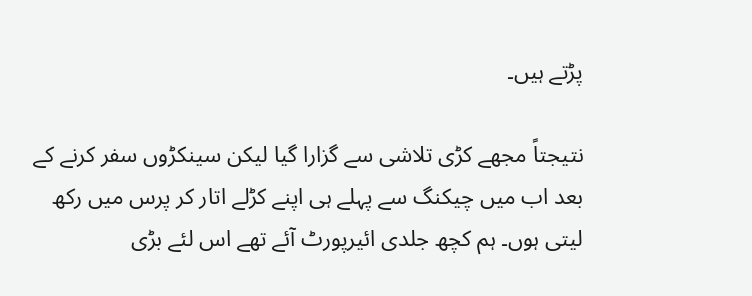پڑتے ہیں۔

نتیجتاً مجھے کڑی تلاشی سے گزارا گیا لیکن سینکڑوں سفر کرنے کے بعد اب میں چیکنگ سے پہلے ہی اپنے کڑلے اتار کر پرس میں رکھ لیتی ہوں۔ ہم کچھ جلدی ائیرپورٹ آئے تھے اس لئے بڑی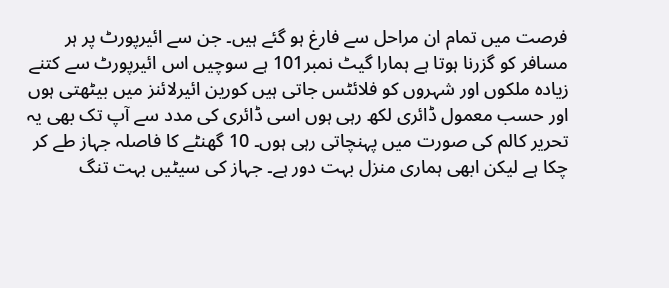فرصت میں تمام ان مراحل سے فارغ ہو گئے ہیں۔ جن سے ائیرپورٹ پر ہر مسافر کو گزرنا ہوتا ہے ہمارا گیٹ نمبر101 ہے سوچیں اس ائیرپورٹ سے کتنے زیادہ ملکوں اور شہروں کو فلائٹس جاتی ہیں کورین ائیرلائنز میں بیٹھتی ہوں اور حسب معمول ڈائری لکھ رہی ہوں اسی ڈائری کی مدد سے آپ تک بھی یہ تحریر کالم کی صورت میں پہنچاتی رہی ہوں۔ 10 گھنٹے کا فاصلہ جہاز طے کر چکا ہے لیکن ابھی ہماری منزل بہت دور ہے۔ جہاز کی سیٹیں بہت تنگ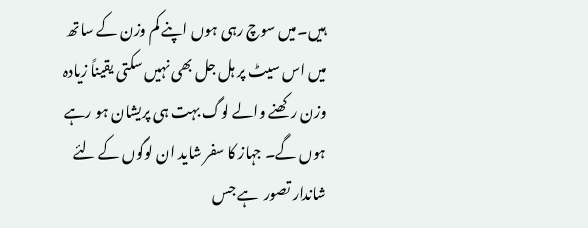ہیں۔میں سوچ رہی ہوں اپنے کم وزن کے ساتھ میں اس سیٹ پر ہل جل بھی نہیں سکتی یقیناً زیادہ وزن رکھنے والے لوگ بہت ہی پریشان ہو رہے ہوں گے۔ جہاز کا سفر شاید ان لوگوں کے لئے شاندار تصور  ہے جس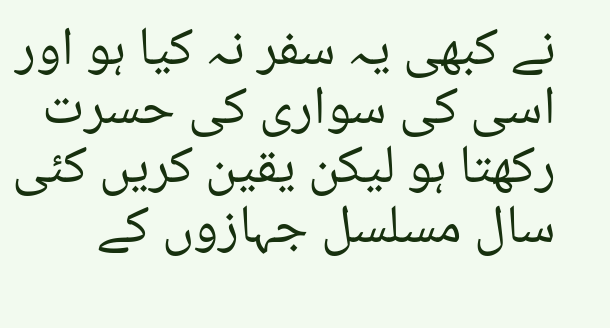نے کبھی یہ سفر نہ کیا ہو اور اسی کی سواری کی حسرت رکھتا ہو لیکن یقین کریں کئی سال مسلسل جہازوں کے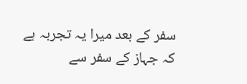سفر کے بعد میرا یہ تجربہ ہے کہ جہاز کے سفر سے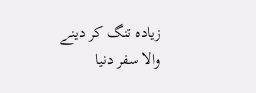زیادہ تنگ کر دینے والا سفر دنیا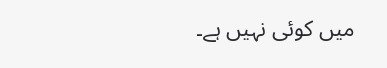میں کوئی نہیں ہے۔